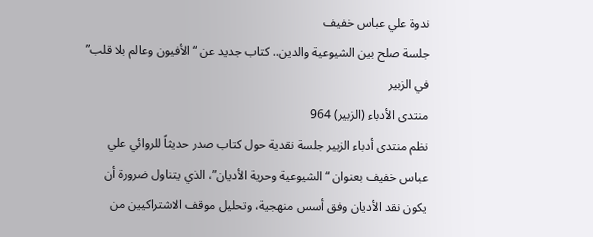ندوة علي عباس خفيف
جلسة صلح بين الشيوعية والدين.. كتاب جديد عن “الأفيون وعالم بلا قلب” في الزبير
منتدى الأدباء (الزبير) 964
نظم منتدى أدباء الزبير جلسة نقدية حول كتاب صدر حديثاً للروائي علي عباس خفيف بعنوان “الشيوعية وحرية الأديان”، الذي يتناول ضرورة أن يكون نقد الأديان وفق أسس منهجية، وتحليل موقف الاشتراكيين من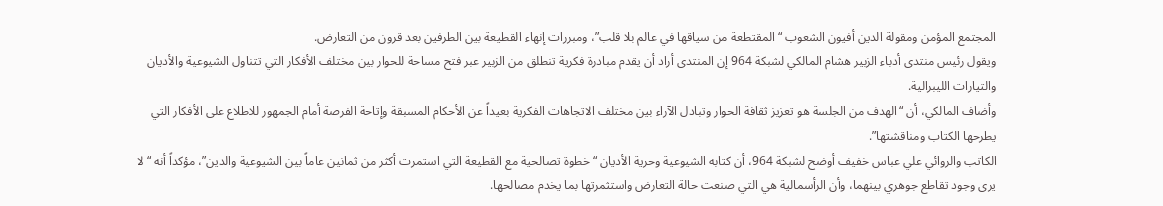المجتمع المؤمن ومقولة الدين أفيون الشعوب “المقتطعة من سياقها في عالم بلا قلب”، ومبررات إنهاء القطيعة بين الطرفين بعد قرون من التعارض.
ويقول رئيس منتدى أدباء الزبير هشام المالكي لشبكة 964 إن المنتدى أراد أن يقدم مبادرة فكرية تنطلق من الزبير عبر فتح مساحة للحوار بين مختلف الأفكار التي تتناول الشيوعية والأديان والتيارات الليبرالية.
وأضاف المالكي، أن “الهدف من الجلسة هو تعزيز ثقافة الحوار وتبادل الآراء بين مختلف الاتجاهات الفكرية بعيداً عن الأحكام المسبقة وإتاحة الفرصة أمام الجمهور للاطلاع على الأفكار التي يطرحها الكتاب ومناقشتها”.
الكاتب والروائي علي عباس خفيف أوضح لشبكة 964، أن كتابه الشيوعية وحرية الأديان “خطوة تصالحية مع القطيعة التي استمرت أكثر من ثمانين عاماً بين الشيوعية والدين”، مؤكداً أنه “لا يرى وجود تقاطع جوهري بينهما، وأن الرأسمالية هي التي صنعت حالة التعارض واستثمرتها بما يخدم مصالحها.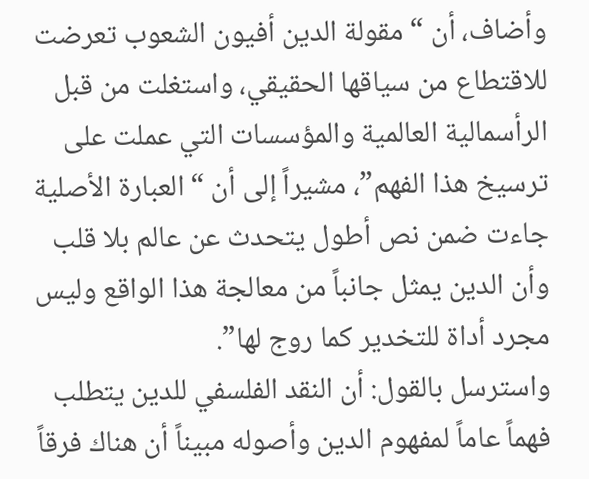وأضاف، أن “مقولة الدين أفيون الشعوب تعرضت للاقتطاع من سياقها الحقيقي، واستغلت من قبل الرأسمالية العالمية والمؤسسات التي عملت على ترسيخ هذا الفهم”، مشيراً إلى أن “العبارة الأصلية جاءت ضمن نص أطول يتحدث عن عالم بلا قلب وأن الدين يمثل جانباً من معالجة هذا الواقع وليس مجرد أداة للتخدير كما روج لها”.
واسترسل بالقول: أن النقد الفلسفي للدين يتطلب فهماً عاماً لمفهوم الدين وأصوله مبيناً أن هناك فرقاً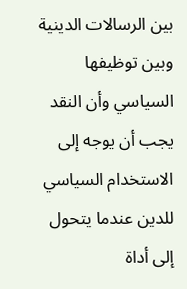بين الرسالات الدينية وبين توظيفها السياسي وأن النقد يجب أن يوجه إلى الاستخدام السياسي للدين عندما يتحول إلى أداة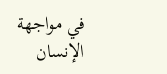في مواجهة الإنسان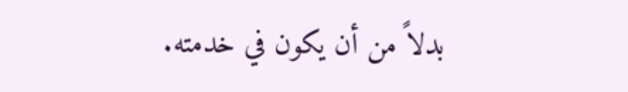بدلاً من أن يكون في خدمته.